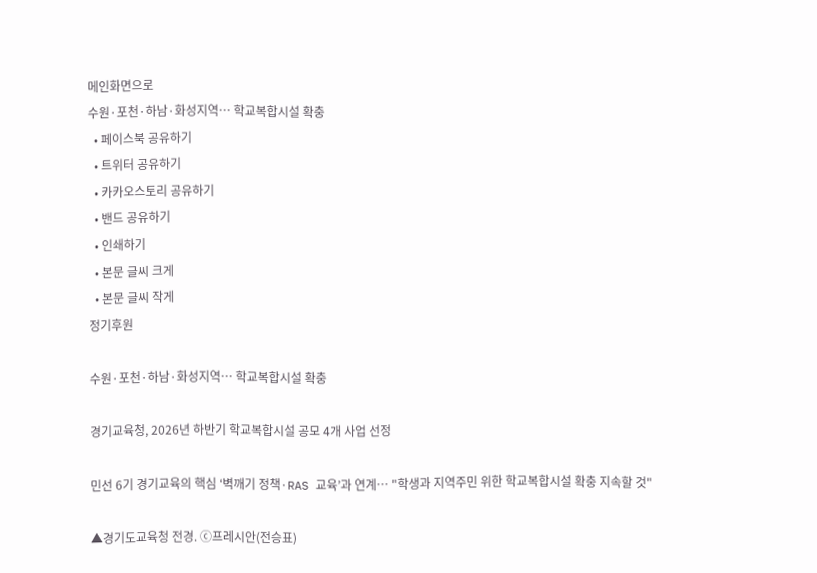메인화면으로
수원·포천·하남·화성지역… 학교복합시설 확충
  • 페이스북 공유하기
  • 트위터 공유하기
  • 카카오스토리 공유하기
  • 밴드 공유하기
  • 인쇄하기
  • 본문 글씨 크게
  • 본문 글씨 작게
정기후원

수원·포천·하남·화성지역… 학교복합시설 확충

경기교육청, 2026년 하반기 학교복합시설 공모 4개 사업 선정

민선 6기 경기교육의 핵심 ‘벽깨기 정책·RAS 교육’과 연계… "학생과 지역주민 위한 학교복합시설 확충 지속할 것"

▲경기도교육청 전경. ⓒ프레시안(전승표)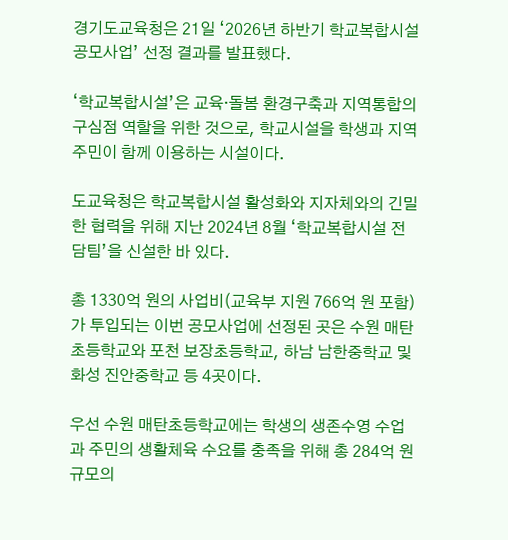경기도교육청은 21일 ‘2026년 하반기 학교복합시설 공모사업’ 선정 결과를 발표했다.

‘학교복합시설’은 교육·돌봄 환경구축과 지역통합의 구심점 역할을 위한 것으로, 학교시설을 학생과 지역주민이 함께 이용하는 시설이다.

도교육청은 학교복합시설 활성화와 지자체와의 긴밀한 협력을 위해 지난 2024년 8월 ‘학교복합시설 전담팀’을 신설한 바 있다.

총 1330억 원의 사업비(교육부 지원 766억 원 포함)가 투입되는 이번 공모사업에 선정된 곳은 수원 매탄초등학교와 포천 보장초등학교, 하남 남한중학교 및 화성 진안중학교 등 4곳이다.

우선 수원 매탄초등학교에는 학생의 생존수영 수업과 주민의 생활체육 수요를 충족을 위해 총 284억 원 규모의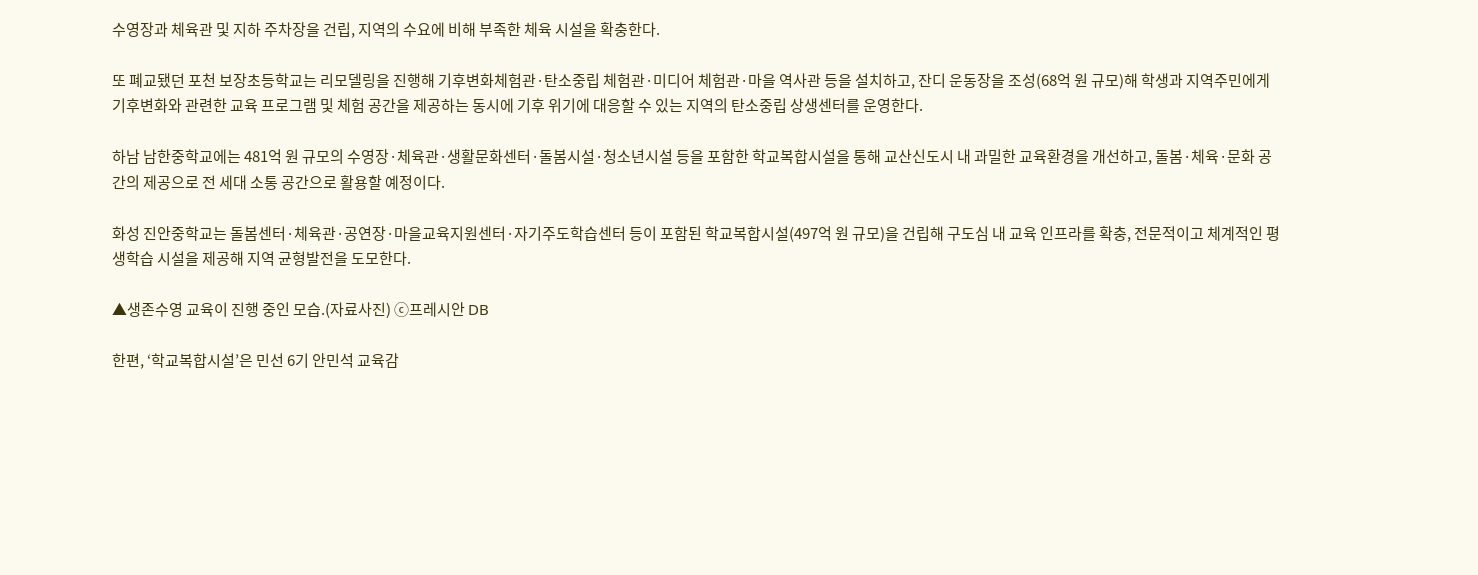수영장과 체육관 및 지하 주차장을 건립, 지역의 수요에 비해 부족한 체육 시설을 확충한다.

또 폐교됐던 포천 보장초등학교는 리모델링을 진행해 기후변화체험관·탄소중립 체험관·미디어 체험관·마을 역사관 등을 설치하고, 잔디 운동장을 조성(68억 원 규모)해 학생과 지역주민에게 기후변화와 관련한 교육 프로그램 및 체험 공간을 제공하는 동시에 기후 위기에 대응할 수 있는 지역의 탄소중립 상생센터를 운영한다.

하남 남한중학교에는 481억 원 규모의 수영장·체육관·생활문화센터·돌봄시설·청소년시설 등을 포함한 학교복합시설을 통해 교산신도시 내 과밀한 교육환경을 개선하고, 돌봄·체육·문화 공간의 제공으로 전 세대 소통 공간으로 활용할 예정이다.

화성 진안중학교는 돌봄센터·체육관·공연장·마을교육지원센터·자기주도학습센터 등이 포함된 학교복합시설(497억 원 규모)을 건립해 구도심 내 교육 인프라를 확충, 전문적이고 체계적인 평생학습 시설을 제공해 지역 균형발전을 도모한다.

▲생존수영 교육이 진행 중인 모습.(자료사진) ⓒ프레시안 DB

한편, ‘학교복합시설’은 민선 6기 안민석 교육감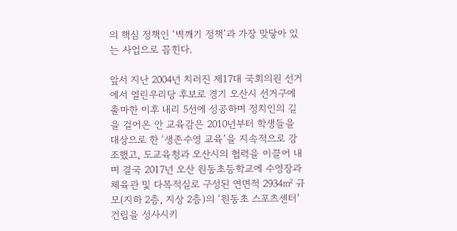의 핵심 정책인 ‘벽깨기 정책’과 가장 맞닿아 있는 사업으로 꼽힌다.

앞서 지난 2004년 치러진 제17대 국회의원 선거에서 열린우리당 후보로 경기 오산시 선거구에 출마한 이후 내리 5선에 성공하며 정치인의 길을 걸어온 안 교육감은 2010년부터 학생들을 대상으로 한 ‘생존수영 교육’을 지속적으로 강조했고, 도교육청과 오산시의 협력을 이끌어 내며 결국 2017년 오산 원동초등학교에 수영장과 체육관 및 다목적실로 구성된 연면적 2934㎡ 규모(지하 2층, 지상 2층)의 ‘원동초 스포츠센터’ 건립을 성사시키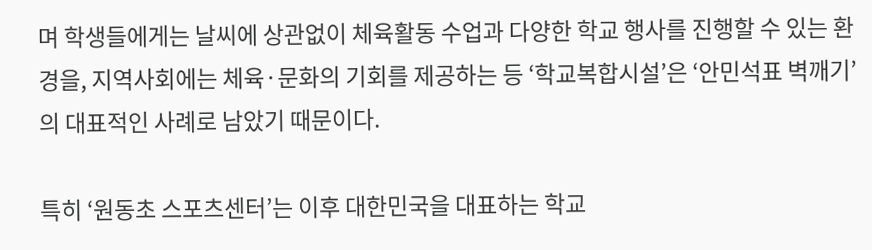며 학생들에게는 날씨에 상관없이 체육활동 수업과 다양한 학교 행사를 진행할 수 있는 환경을, 지역사회에는 체육·문화의 기회를 제공하는 등 ‘학교복합시설’은 ‘안민석표 벽깨기’의 대표적인 사례로 남았기 때문이다.

특히 ‘원동초 스포츠센터’는 이후 대한민국을 대표하는 학교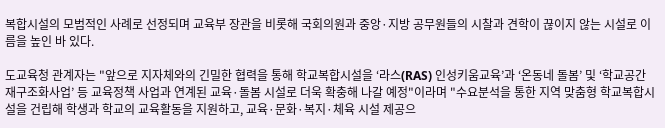복합시설의 모범적인 사례로 선정되며 교육부 장관을 비롯해 국회의원과 중앙·지방 공무원들의 시찰과 견학이 끊이지 않는 시설로 이름을 높인 바 있다.

도교육청 관계자는 "앞으로 지자체와의 긴밀한 협력을 통해 학교복합시설을 ‘라스(RAS) 인성키움교육’과 ‘온동네 돌봄’ 및 ‘학교공간재구조화사업’ 등 교육정책 사업과 연계된 교육·돌봄 시설로 더욱 확충해 나갈 예정"이라며 "수요분석을 통한 지역 맞춤형 학교복합시설을 건립해 학생과 학교의 교육활동을 지원하고, 교육·문화·복지·체육 시설 제공으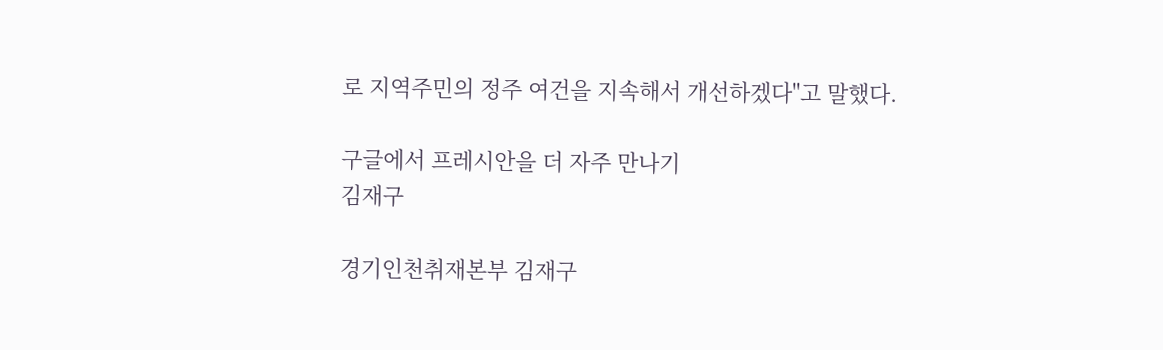로 지역주민의 정주 여건을 지속해서 개선하겠다"고 말했다.

구글에서 프레시안을 더 자주 만나기
김재구

경기인천취재본부 김재구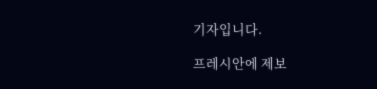기자입니다.

프레시안에 제보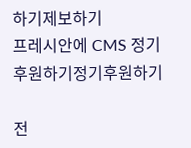하기제보하기
프레시안에 CMS 정기후원하기정기후원하기

전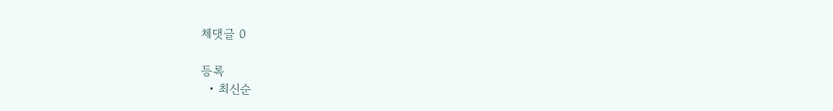체댓글 0

등록
  • 최신순